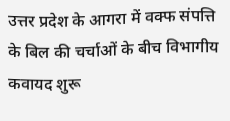उत्तर प्रदेश के आगरा में वक्फ संपत्ति के बिल की चर्चाओं के बीच विभागीय कवायद शुरू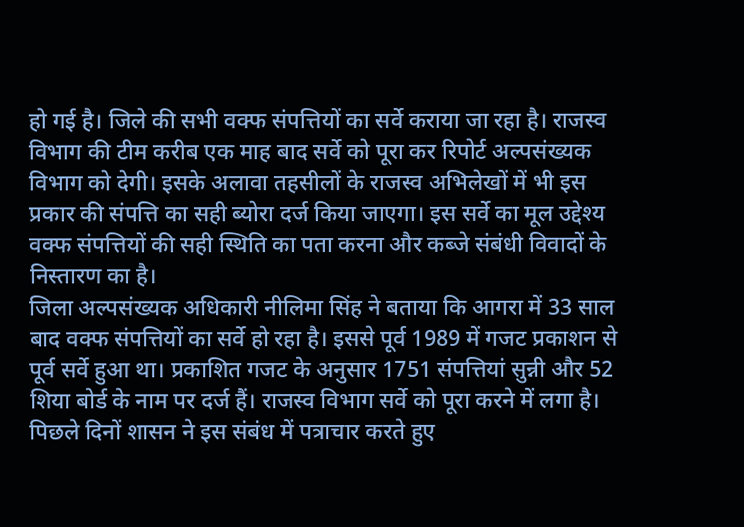हो गई है। जिले की सभी वक्फ संपत्तियों का सर्वे कराया जा रहा है। राजस्व विभाग की टीम करीब एक माह बाद सर्वे को पूरा कर रिपोर्ट अल्पसंख्यक विभाग को देगी। इसके अलावा तहसीलों के राजस्व अभिलेखों में भी इस प्रकार की संपत्ति का सही ब्योरा दर्ज किया जाएगा। इस सर्वे का मूल उद्देश्य वक्फ संपत्तियों की सही स्थिति का पता करना और कब्जे संबंधी विवादों के निस्तारण का है।
जिला अल्पसंख्यक अधिकारी नीलिमा सिंह ने बताया कि आगरा में 33 साल बाद वक्फ संपत्तियों का सर्वे हो रहा है। इससे पूर्व 1989 में गजट प्रकाशन से पूर्व सर्वे हुआ था। प्रकाशित गजट के अनुसार 1751 संपत्तियां सुन्नी और 52 शिया बोर्ड के नाम पर दर्ज हैं। राजस्व विभाग सर्वे को पूरा करने में लगा है।
पिछले दिनों शासन ने इस संबंध में पत्राचार करते हुए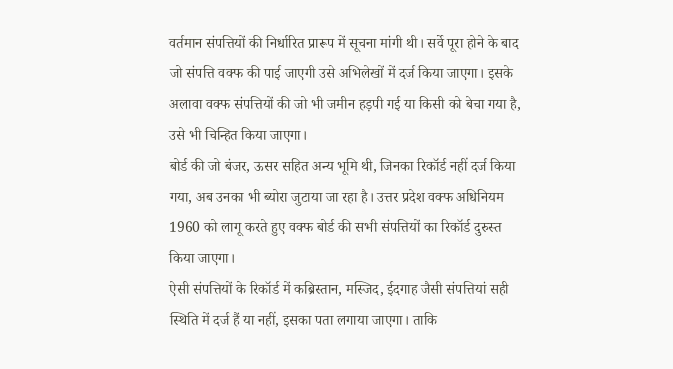वर्तमान संपत्तियों की निर्धारित प्रारूप में सूचना मांगी थी। सर्वे पूरा होने के बाद जो संपत्ति वक्फ की पाई जाएगी उसे अभिलेखों में दर्ज किया जाएगा। इसके अलावा वक्फ संपत्तियों की जो भी जमीन हड़पी गई या किसी को बेचा गया है, उसे भी चिन्हित किया जाएगा।
बोर्ड की जो बंजर, ऊसर सहित अन्य भूमि थी, जिनका रिकॉर्ड नहीं दर्ज किया गया, अब उनका भी ब्योरा जुटाया जा रहा है। उत्तर प्रदेश वक्फ अधिनियम 1960 को लागू करते हुए वक्फ बोर्ड की सभी संपत्तियों का रिकॉर्ड दुरुस्त किया जाएगा।
ऐसी संपत्तियों के रिकॉर्ड में कब्रिस्तान, मस्जिद, ईदगाह जैसी संपत्तियां सही स्थिति में दर्ज हैं या नहीं, इसका पता लगाया जाएगा। ताकि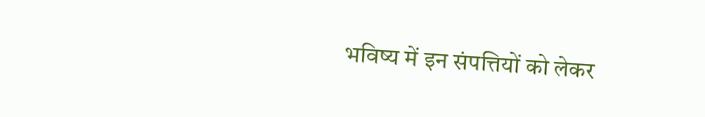भविष्य में इन संपत्तियों को लेकर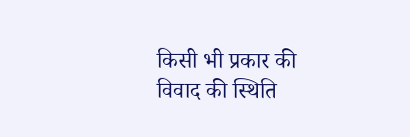किसी भी प्रकार की विवाद की स्थिति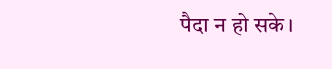पैदा न हो सके।